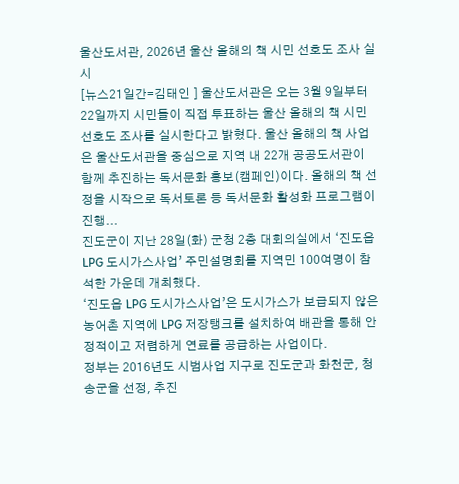울산도서관, 2026년 울산 올해의 책 시민 선호도 조사 실시
[뉴스21일간=김태인 ] 울산도서관은 오는 3월 9일부터 22일까지 시민들이 직접 투표하는 울산 올해의 책 시민 선호도 조사를 실시한다고 밝혔다. 울산 올해의 책 사업은 울산도서관을 중심으로 지역 내 22개 공공도서관이 함께 추진하는 독서문화 홍보(캠페인)이다. 올해의 책 선정을 시작으로 독서토론 등 독서문화 활성화 프로그램이 진행...
진도군이 지난 28일(화) 군청 2층 대회의실에서 ‘진도읍 LPG 도시가스사업’ 주민설명회를 지역민 100여명이 참석한 가운데 개최했다.
‘진도읍 LPG 도시가스사업’은 도시가스가 보급되지 않은 농어촌 지역에 LPG 저장탱크를 설치하여 배관을 통해 안정적이고 저렴하게 연료를 공급하는 사업이다.
정부는 2016년도 시범사업 지구로 진도군과 화천군, 청송군을 선정, 추진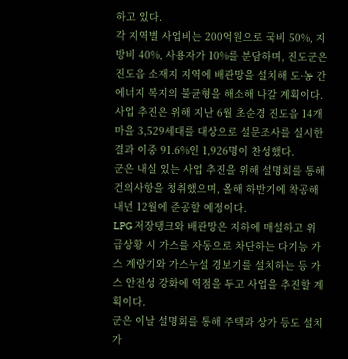하고 있다.
각 지역별 사업비는 200억원으로 국비 50%, 지방비 40%, 사용자가 10%를 분담하며, 진도군은 진도읍 소재지 지역에 배관망을 설치해 도·농 간 에너지 복지의 불균형을 해소해 나갈 계획이다.
사업 추진은 위해 지난 6월 초순경 진도읍 14개 마을 3,529세대를 대상으로 설문조사를 실시한 결과 이중 91.6%인 1,926명이 찬성했다.
군은 내실 있는 사업 추진을 위해 설명회를 통해 건의사항을 청취했으며, 올해 하반기에 착공해 내년 12월에 준공할 예정이다.
LPG 저장탱크와 배관망은 지하에 매설하고 위급상황 시 가스를 자동으로 차단하는 다기능 가스 계량기와 가스누설 경보기를 설치하는 등 가스 안전성 강화에 역점을 두고 사업을 추진할 계획이다.
군은 이날 설명회를 통해 주택과 상가 등도 설치가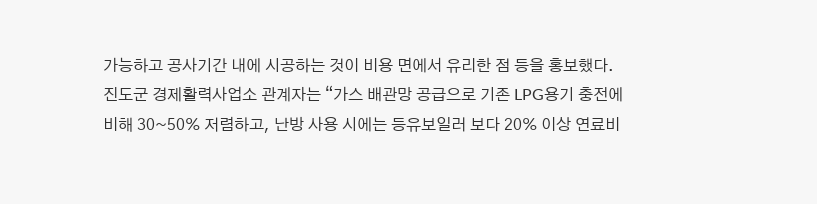가능하고 공사기간 내에 시공하는 것이 비용 면에서 유리한 점 등을 홍보했다.
진도군 경제활력사업소 관계자는 “가스 배관망 공급으로 기존 LPG용기 충전에 비해 30~50% 저렴하고, 난방 사용 시에는 등유보일러 보다 20% 이상 연료비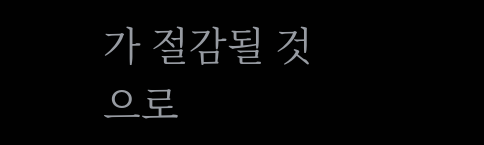가 절감될 것으로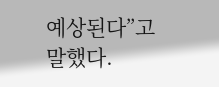예상된다”고 말했다.